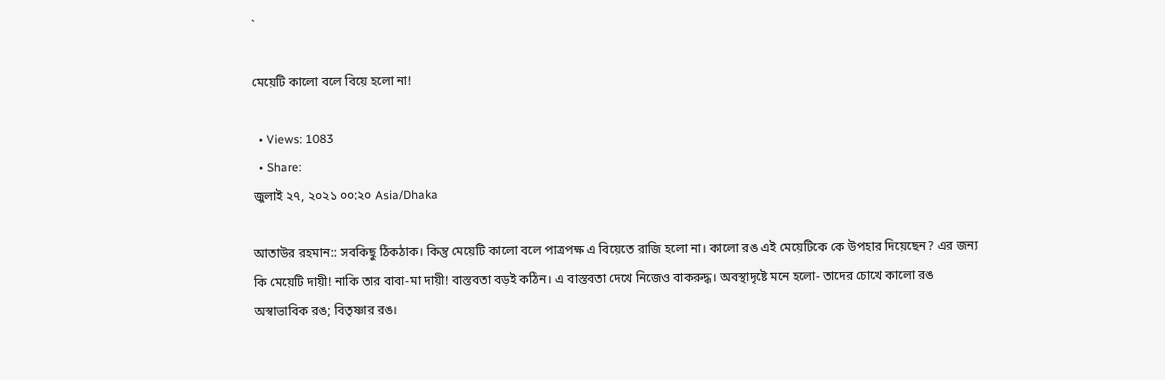`

মেয়েটি কালো বলে বিয়ে হলো না!

  • Views: 1083
  • Share:
জুলাই ২৭, ২০২১ ০০:২০ Asia/Dhaka

আতাউর রহমান:: সবকিছু ঠিকঠাক। কিন্তু মেয়েটি কালো বলে পাত্রপক্ষ এ বিয়েতে রাজি হলো না। কালো রঙ এই মেয়েটিকে কে উপহার দিয়েছেন? এর জন্য কি মেয়েটি দায়ী! নাকি তার বাবা-মা দায়ী! বাস্তবতা বড়ই কঠিন। এ বাস্তবতা দেখে নিজেও বাকরুদ্ধ। অবস্থাদৃষ্টে মনে হলো- তাদের চোখে কালো রঙ অস্বাভাবিক রঙ; বিতৃষ্ণার রঙ।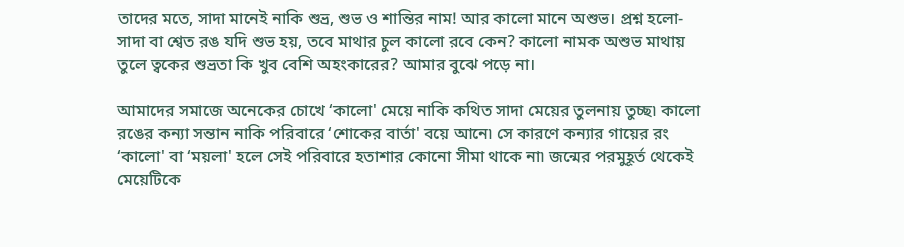তাদের মতে, সাদা মানেই নাকি শুভ্র, শুভ ও শান্তির নাম! আর কালো মানে অশুভ। প্রশ্ন হলো- সাদা বা শ্বেত রঙ যদি শুভ হয়, তবে মাথার চুল কালো রবে কেন? কালো নামক অশুভ মাথায় তুলে ত্বকের শুভ্রতা কি খুব বেশি অহংকারের? আমার বুঝে পড়ে না।

আমাদের সমাজে অনেকের চোখে ‘কালো' মেয়ে নাকি কথিত সাদা মেয়ের তুলনায় তুচ্ছ৷ কালো রঙের কন্যা সন্তান নাকি পরিবারে ‘শোকের বার্তা' বয়ে আনে৷ সে কারণে কন্যার গায়ের রং ‘কালো' বা ‘ময়লা' হলে সেই পরিবারে হতাশার কোনো সীমা থাকে না৷ জন্মের পরমুহূর্ত থেকেই মেয়েটিকে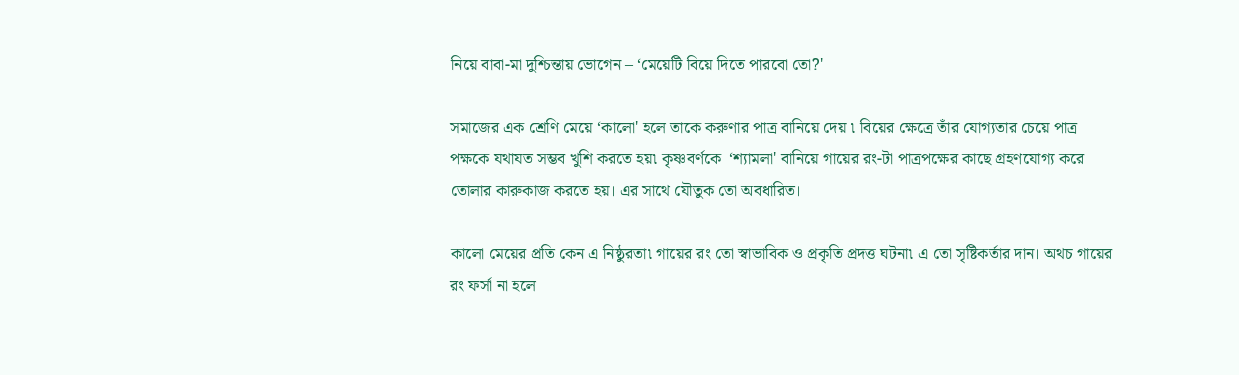নিয়ে বাবা-মা দুশ্চিন্তায় ভোগেন – ‘মেয়েটি বিয়ে দিতে পারবো তো?'

সমাজের এক শ্রেণি মেয়ে ‘কালো' হলে তাকে করুণার পাত্র বানিয়ে দেয় ৷ বিয়ের ক্ষেত্রে তাঁর যোগ্যতার চেয়ে পাত্র পক্ষকে যথাযত সম্ভব খুশি করতে হয়৷ কৃষ্ণবর্ণকে  ‘শ্যামলা' বানিয়ে গায়ের রং-টা পাত্রপক্ষের কাছে গ্রহণযোগ্য করে তোলার কারুকাজ করতে হয়। এর সাথে যৌতুক তো অবধারিত।

কালো মেয়ের প্রতি কেন এ নিষ্ঠুরতা৷ গায়ের রং তো স্বাভাবিক ও প্রকৃতি প্রদত্ত ঘটনা৷ এ তো সৃষ্টিকর্তার দান। অথচ গায়ের রং ফর্সা না হলে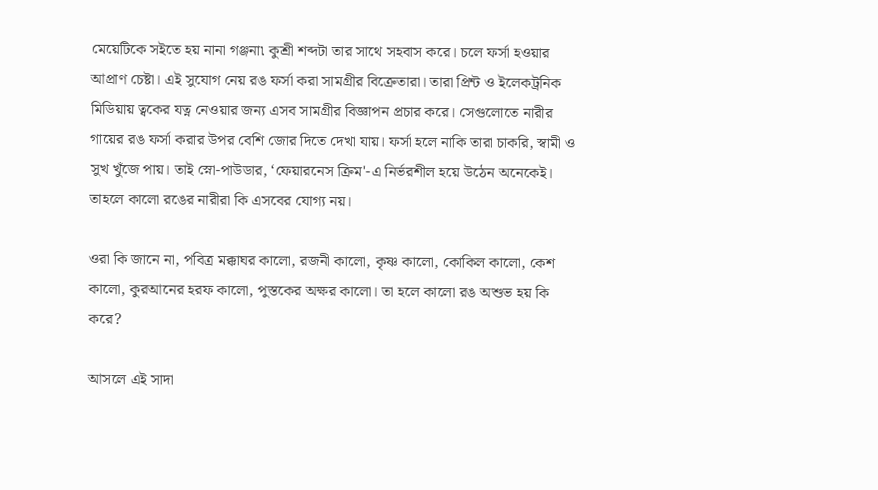মেয়েটিকে সইতে হয় নানা গঞ্জনা৷ কুশ্রী শব্দটা তার সাথে সহবাস করে। চলে ফর্সা হওয়ার আপ্রাণ চেষ্টা। এই সুযোগ নেয় রঙ ফর্সা করা সামগ্রীর বিক্রেতারা। তারা প্রিন্ট ও ইলেকট্রনিক মিডিয়ায় ত্বকের যত্ন নেওয়ার জন্য এসব সামগ্রীর বিজ্ঞাপন প্রচার করে। সেগুলোতে নারীর গায়ের রঙ ফর্সা করার উপর বেশি জোর দিতে দেখা যায়। ফর্সা হলে নাকি তারা চাকরি, স্বামী ও সুখ খুঁজে পায়। তাই স্নো-পাউডার, ‘ফেয়ারনেস ক্রিম'-এ নির্ভরশীল হয়ে উঠেন অনেকেই। তাহলে কালো রঙের নারীরা কি এসবের যোগ্য নয়।

ওরা কি জানে না, পবিত্র মক্কাঘর কালো, রজনী কালো, কৃষ্ণ কালো, কোকিল কালো, কেশ কালো, কুরআনের হরফ কালো, পুস্তকের অক্ষর কালো। তা হলে কালো রঙ অশুভ হয় কি করে?

আসলে এই সাদা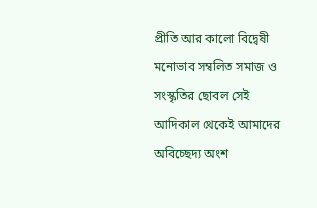প্রীতি আর কালো বিদ্বেষী মনোভাব সম্বলিত সমাজ ও সংস্কৃতির ছোবল সেই আদিকাল থেকেই আমাদের অবিচ্ছেদ্য অংশ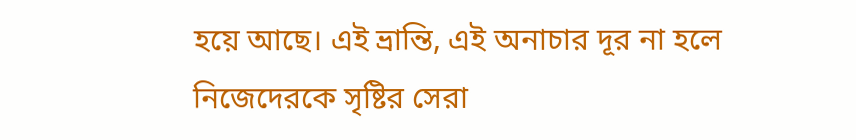হয়ে আছে। এই ভ্রান্তি, এই অনাচার দূর না হলে নিজেদেরকে সৃষ্টির সেরা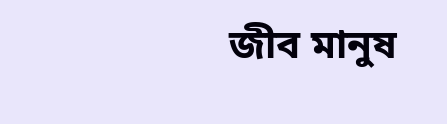জীব মানুষ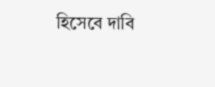হিসেবে দাবি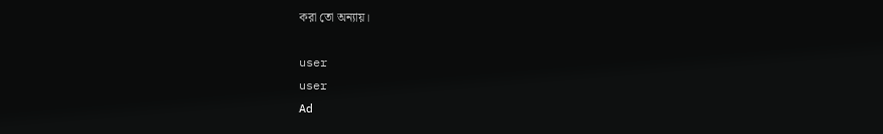করা তো অন্যায়।

user
user
Ad